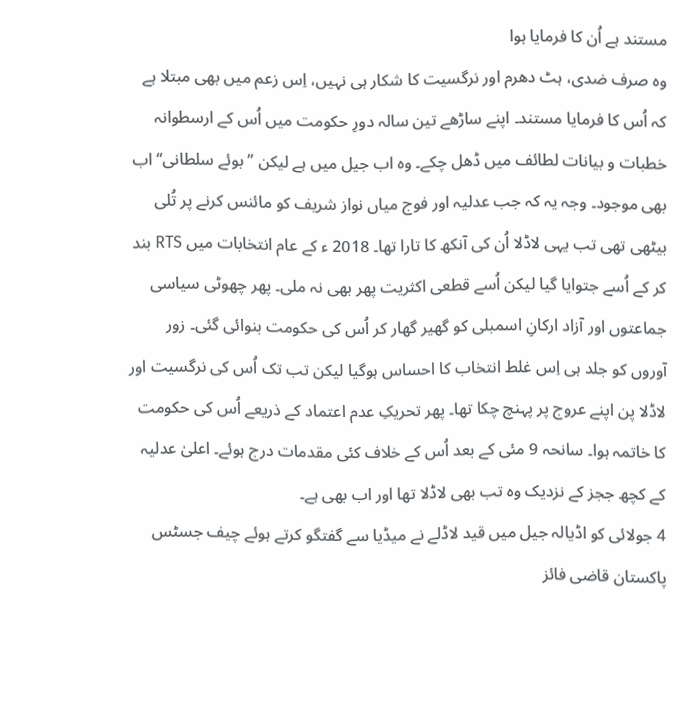مستند ہے اُن کا فرمایا ہوا
وہ صرف ضدی، ہٹ دھرم اور نرگسیت کا شکار ہی نہیں، اِس زعم میں بھی مبتلا ہے کہ اُس کا فرمایا مستند۔ اپنے ساڑھے تین سالہ دورِ حکومت میں اُس کے ارسطوانہ خطبات و بیانات لطائف میں ڈھل چکے۔ وہ اب جیل میں ہے لیکن ’’بوئے سلطانی‘‘ اب بھی موجود۔ وجہ یہ کہ جب عدلیہ اور فوج میاں نواز شریف کو مائنس کرنے پر تُلی بیٹھی تھی تب یہی لاڈلا اُن کی آنکھ کا تارا تھا۔ 2018 ء کے عام انتخابات میں RTS بند کر کے اُسے جتوایا گیا لیکن اُسے قطعی اکثریت پھر بھی نہ ملی۔ پھر چھوٹی سیاسی جماعتوں اور آزاد ارکانِ اسمبلی کو گھیر گھار کر اُس کی حکومت بنوائی گئی۔ زور آوروں کو جلد ہی اِس غلط انتخاب کا احساس ہوگیا لیکن تب تک اُس کی نرگسیت اور لاڈلا پن اپنے عروج پر پہنچ چکا تھا۔ پھر تحریکِ عدم اعتماد کے ذریعے اُس کی حکومت کا خاتمہ ہوا۔ سانحہ 9 مئی کے بعد اُس کے خلاف کئی مقدمات درج ہوئے۔ اعلیٰ عدلیہ کے کچھ ججز کے نزدیک وہ تب بھی لاڈلا تھا اور اب بھی ہے۔
4 جولائی کو اڈیالہ جیل میں قید لاڈلے نے میڈیا سے گفتگو کرتے ہوئے چیف جسٹس پاکستان قاضی فائز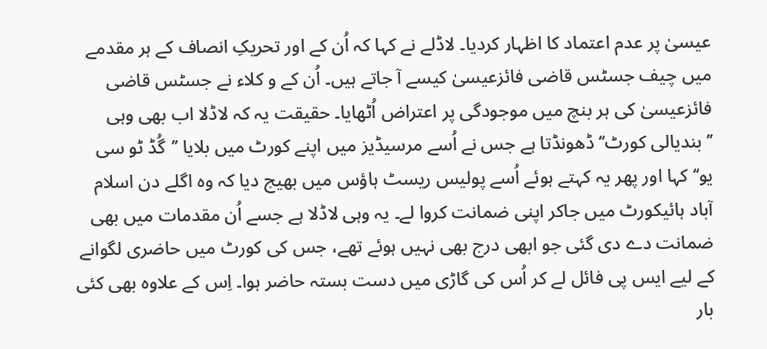عیسیٰ پر عدم اعتماد کا اظہار کردیا۔ لاڈلے نے کہا کہ اُن کے اور تحریکِ انصاف کے ہر مقدمے میں چیف جسٹس قاضی فائزعیسیٰ کیسے آ جاتے ہیں۔ اُن کے و کلاء نے جسٹس قاضی فائزعیسیٰ کی ہر بنچ میں موجودگی پر اعتراض اُٹھایا۔ حقیقت یہ کہ لاڈلا اب بھی وہی ’’بندیالی کورٹ‘‘ ڈھونڈتا ہے جس نے اُسے مرسیڈیز میں اپنے کورٹ میں بلایا ’’گُڈ ٹو سی یو‘‘ کہا اور پھر یہ کہتے ہوئے اُسے پولیس ریسٹ ہاؤس میں بھیج دیا کہ وہ اگلے دن اسلام آباد ہائیکورٹ میں جاکر اپنی ضمانت کروا لے۔ یہ وہی لاڈلا ہے جسے اُن مقدمات میں بھی ضمانت دے دی گئی جو ابھی درج بھی نہیں ہوئے تھے، جس کی کورٹ میں حاضری لگوانے کے لیے ایس پی فائل لے کر اُس کی گاڑی میں دست بستہ حاضر ہوا۔ اِس کے علاوہ بھی کئی بار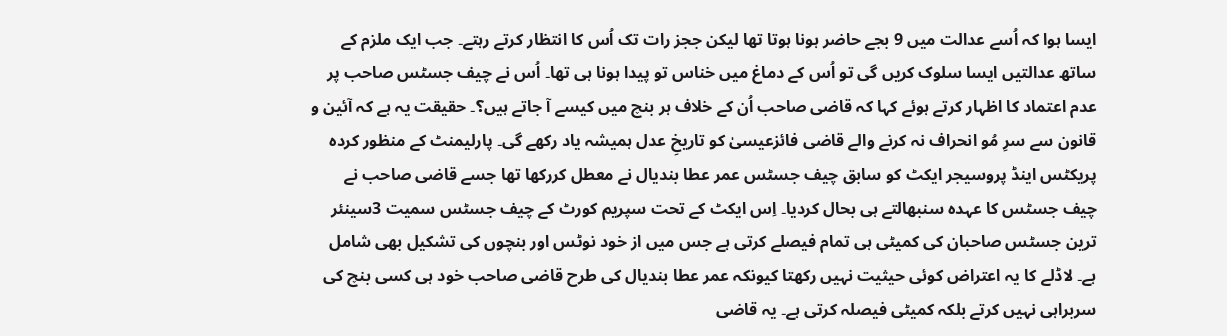ایسا ہوا کہ اُسے عدالت میں 9 بجے حاضر ہونا ہوتا تھا لیکن ججز رات تک اُس کا انتظار کرتے رہتے۔ جب ایک ملزم کے ساتھ عدالتیں ایسا سلوک کریں گی تو اُس کے دماغ میں خناس تو پیدا ہونا ہی تھا۔ اُس نے چیف جسٹس صاحب پر عدم اعتماد کا اظہار کرتے ہوئے کہا کہ قاضی صاحب اُن کے خلاف ہر بنچ میں کیسے آ جاتے ہیں؟۔ حقیقت یہ ہے کہ آئین و قانون سے سرِ مُو انحراف نہ کرنے والے قاضی فائزعیسیٰ کو تاریخِ عدل ہمیشہ یاد رکھے گی۔ پارلیمنٹ کے منظور کردہ پریکٹس اینڈ پروسیجر ایکٹ کو سابق چیف جسٹس عمر عطا بندیال نے معطل کررکھا تھا جسے قاضی صاحب نے چیف جسٹس کا عہدہ سنبھالتے ہی بحال کردیا۔ اِس ایکٹ کے تحت سپریم کورٹ کے چیف جسٹس سمیت 3سینئر ترین جسٹس صاحبان کی کمیٹی ہی تمام فیصلے کرتی ہے جس میں از خود نوٹس اور بنچوں کی تشکیل بھی شامل ہے۔ لاڈلے کا یہ اعتراض کوئی حیثیت نہیں رکھتا کیونکہ عمر عطا بندیال کی طرح قاضی صاحب خود ہی کسی بنچ کی سربراہی نہیں کرتے بلکہ کمیٹی فیصلہ کرتی ہے۔ یہ قاضی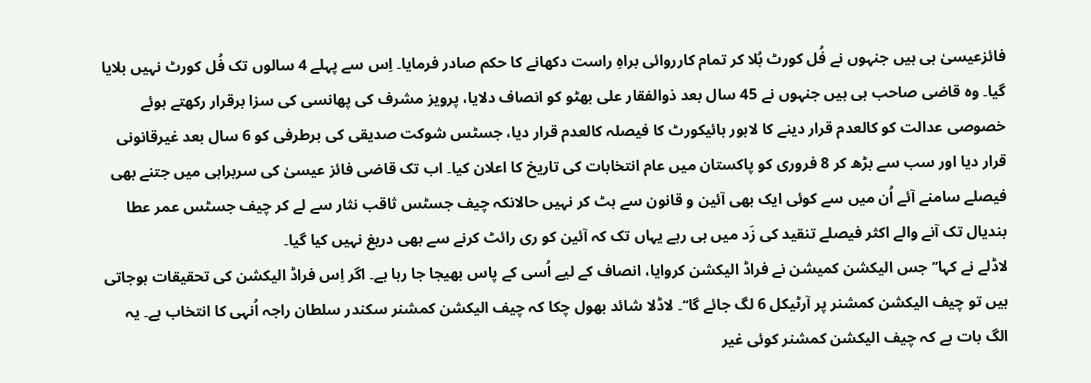فائزعیسیٰ ہی ہیں جنہوں نے فُل کورٹ بُلا کر تمام کارروائی براہِ راست دکھانے کا حکم صادر فرمایا۔ اِس سے پہلے 4 سالوں تک فُل کورٹ نہیں بلایا گیا۔ وہ قاضی صاحب ہی ہیں جنہوں نے 45 سال بعد ذوالفقار علی بھٹو کو انصاف دلایا، پرویز مشرف کی پھانسی کی سزا برقرار رکھتے ہوئے خصوصی عدالت کو کالعدم قرار دینے کا لاہور ہائیکورٹ کا فیصلہ کالعدم قرار دیا، جسٹس شوکت صدیقی کی برطرفی کو 6 سال بعد غیرقانونی قرار دیا اور سب سے بڑھ کر 8 فروری کو پاکستان میں عام انتخابات کی تاریخ کا اعلان کیا۔ اب تک قاضی فائز عیسیٰ کی سربراہی میں جتنے بھی فیصلے سامنے آئے اُن میں سے کوئی ایک بھی آئین و قانون سے ہٹ کر نہیں حالانکہ چیف جسٹس ثاقب نثار سے لے کر چیف جسٹس عمر عطا بندیال تک آنے والے اکثر فیصلے تنقید کی زَد میں ہی رہے یہاں تک کہ آئین کو ری رائٹ کرنے سے بھی دریغ نہیں کیا گیا۔
لاڈلے نے کہا’’ جس الیکشن کمیشن نے فراڈ الیکشن کروایا، انصاف کے لیے اُسی کے پاس بھیجا جا رہا ہے۔ اگر اِس فراڈ الیکشن کی تحقیقات ہوجاتی ہیں تو چیف الیکشن کمشنر پر آرٹیکل 6 لگ جائے گا‘‘۔ لاڈلا شائد بھول چکا کہ چیف الیکشن کمشنر سکندر سلطان راجہ اُنہی کا انتخاب ہے۔ یہ الگ بات ہے کہ چیف الیکشن کمشنر کوئی غیر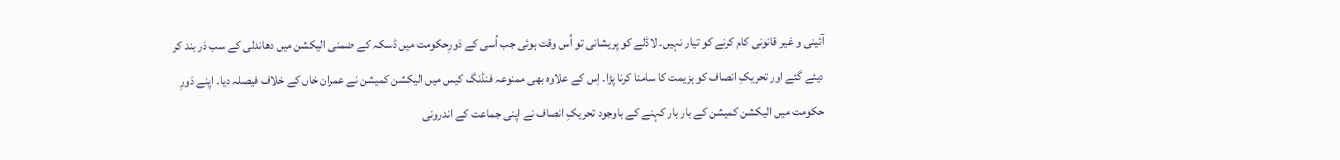آئینی و غیر قانونی کام کرنے کو تیار نہیں۔ لاڈلے کو پریشانی تو اُس وقت ہوئی جب اُسی کے دَورِحکومت میں ڈسکہ کے ضمنی الیکشن میں دھاندلی کے سب دَر بند کر دیئے گئے اور تحریکِ انصاف کو ہزیمت کا سامنا کرنا پڑا۔ اِس کے علاوہ بھی ممنوعہ فنڈنگ کیس میں الیکشن کمیشن نے عمران خاں کے خلاف فیصلہ دیا۔ اپنے دَورِ حکومت میں الیکشن کمیشن کے بار بار کہنے کے باوجود تحریکِ انصاف نے اپنی جماعت کے اندرونی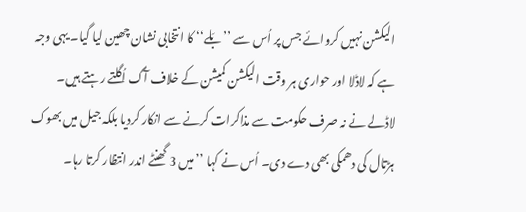الیکشن نہیں کروائے جس پر اُس سے ’’بَلے‘‘ کا انتخابی نشان چھین لیا گیا۔ یہی وجہ ہے کہ لاڈلا اور حواری ہر وقت الیکشن کمیشن کے خلاف آگ اُگلتے رہتے ہیں۔
لاڈلے نے نہ صرف حکومت سے مذاکرات کرنے سے انکار کردیا بلکہ جیل میں بھوک ہڑتال کی دھمکی بھی دے دی۔ اُس نے کہا ’’میں 3 گھنٹے اندر انتظار کرتا رہا۔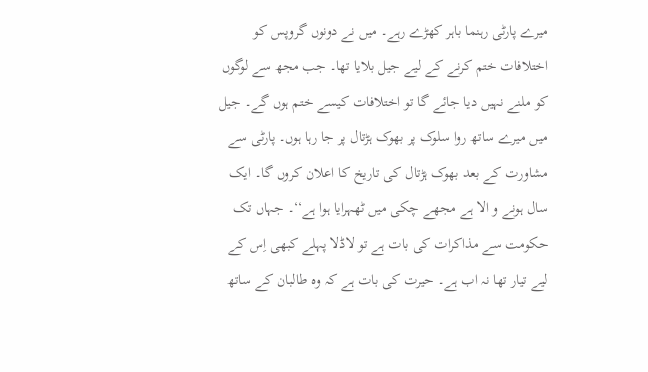میرے پارٹی رہنما باہر کھڑے رہے۔ میں نے دونوں گروپس کو اختلافات ختم کرنے کے لیے جیل بلایا تھا۔ جب مجھ سے لوگوں کو ملنے نہیں دیا جائے گا تو اختلافات کیسے ختم ہوں گے۔ جیل میں میرے ساتھ روا سلوک پر بھوک ہڑتال پر جا رہا ہوں۔ پارٹی سے مشاورت کے بعد بھوک ہڑتال کی تاریخ کا اعلان کروں گا۔ ایک سال ہونے و الا ہے مجھے چکی میں ٹھہرایا ہوا ہے‘‘۔ جہاں تک حکومت سے مذاکرات کی بات ہے تو لاڈلا پہلے کبھی اِس کے لیے تیار تھا نہ اب ہے۔ حیرت کی بات ہے کہ وہ طالبان کے ساتھ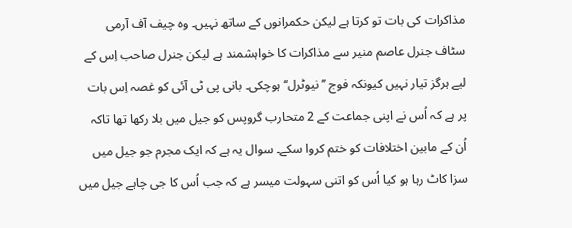مذاکرات کی بات تو کرتا ہے لیکن حکمرانوں کے ساتھ نہیں۔ وہ چیف آف آرمی سٹاف جنرل عاصم منیر سے مذاکرات کا خواہشمند ہے لیکن جنرل صاحب اِس کے لیے ہرگز تیار نہیں کیونکہ فوج ’’نیوٹرل‘‘ ہوچکی۔ بانی پی ٹی آئی کو غصہ اِس بات پر ہے کہ اُس نے اپنی جماعت کے 2 متحارب گروپس کو جیل میں بلا رکھا تھا تاکہ اُن کے مابین اختلافات کو ختم کروا سکے۔ سوال یہ ہے کہ ایک مجرم جو جیل میں سزا کاٹ رہا ہو کیا اُس کو اتنی سہولت میسر ہے کہ جب اُس کا جی چاہے جیل میں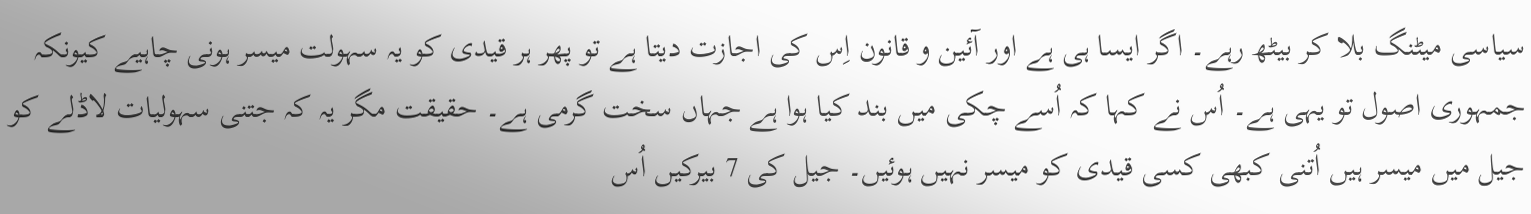سیاسی میٹنگ بلا کر بیٹھ رہے۔ اگر ایسا ہی ہے اور آئین و قانون اِس کی اجازت دیتا ہے تو پھر ہر قیدی کو یہ سہولت میسر ہونی چاہیے کیونکہ جمہوری اصول تو یہی ہے۔ اُس نے کہا کہ اُسے چکی میں بند کیا ہوا ہے جہاں سخت گرمی ہے۔ حقیقت مگر یہ کہ جتنی سہولیات لاڈلے کو جیل میں میسر ہیں اُتنی کبھی کسی قیدی کو میسر نہیں ہوئیں۔ جیل کی 7 بیرکیں اُس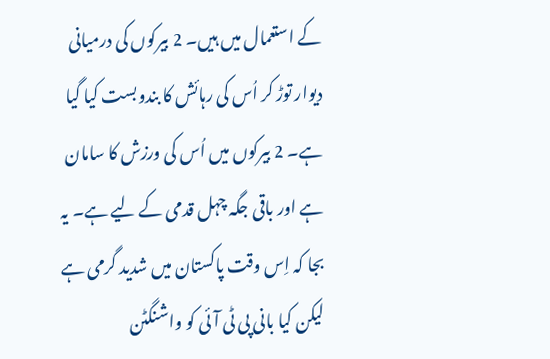کے استعمال میں ہیں۔ 2 بیرکوں کی درمیانی دیوار توڑ کر اُس کی رہائش کا بندوبست کیا گیا ہے۔ 2 بیرکوں میں اُس کی ورزش کا سامان ہے اور باقی جگہ چہل قدمی کے لیے ہے۔ یہ بجا کہ اِس وقت پاکستان میں شدید گرمی ہے لیکن کیا بانی پی ٹی آئی کو واشنگٹن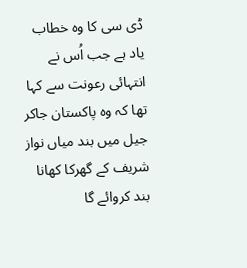ڈی سی کا وہ خطاب یاد ہے جب اُس نے انتہائی رعونت سے کہا تھا کہ وہ پاکستان جاکر جیل میں بند میاں نواز شریف کے گھرکا کھانا بند کروائے گا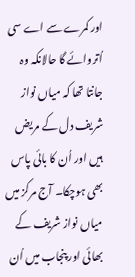اور کمرے سے اے سی اُتروائے گا حالانکہ وہ جانتا تھا کہ میاں نواز شریف دل کے مریض ہیں اور اُن کا بائی پاس بھی ہوچکا۔ آج مرکز میں میاں نواز شریف کے بھائی اور پنجاب میں اُن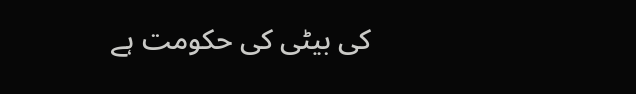کی بیٹی کی حکومت ہے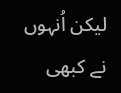لیکن اُنہوں نے کبھی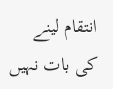انتقام لینے کی بات نہیں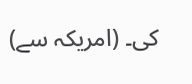کی۔ (امریکہ سے)